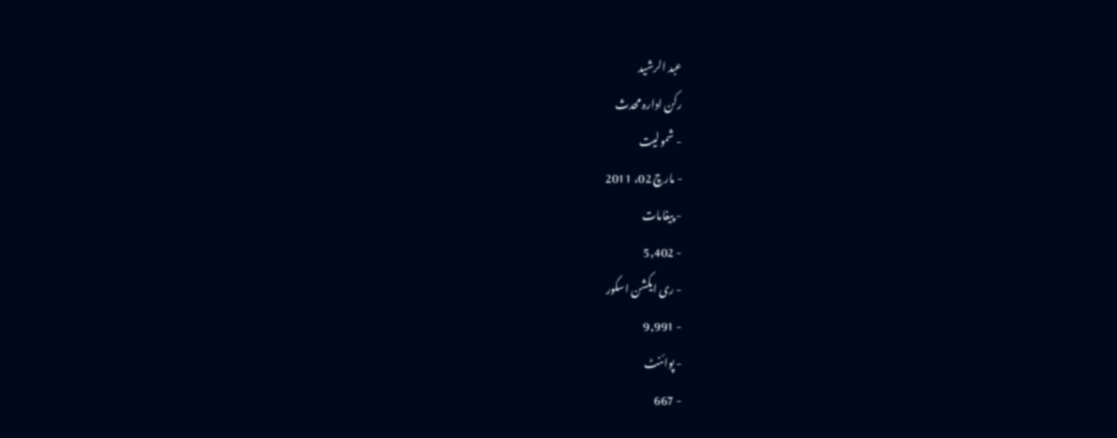عبد الرشید
رکن ادارہ محدث
- شمولیت
- مارچ 02، 2011
- پیغامات
- 5,402
- ری ایکشن اسکور
- 9,991
- پوائنٹ
- 667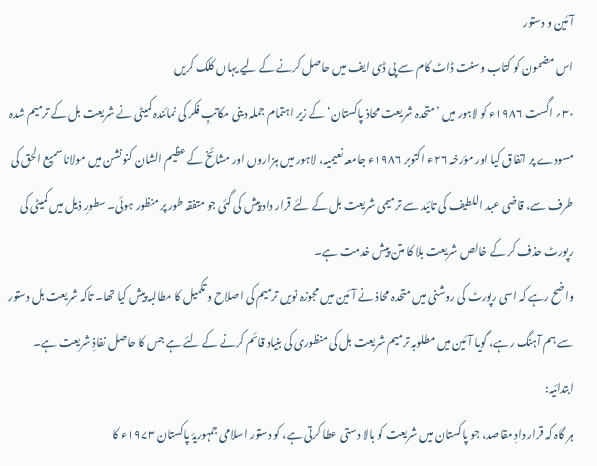آئین و دستور
اس مضمون کو کتاب وسنت ڈاٹ کام سے پی ڈی ایف میں حاصل کرنے کے لیے یہاں کلک کریں
۳۰؍ اگست ۱۹۸۶ء کو لاہور میں ’متحدہ شریعت محاذ پاکستان‘ کے زیر اہتمام جملہ دینی مکاتبِ فکر کی نمائندہ کمیٹی نے شریعت بل کے ترمیم شدہ مسودے پر اتفاق کیا اور مؤرخہ ۲۶ء اکتوبر ۱۹۸۶ء جامعہ نعیمیہ، لاہور میں ہزاروں اور مشائخ کے عظیم الشان کنونشن میں مولانا سمیع الحق کی طرف سے، قاضی عبد اللطیف کی تائید سے ترمیمی شریعت بل کے لئے قرار داد پیش کی گئی جو متفقہ طور پر منظور ہوئی۔ سطورِ ذیل میں کمیٹی کی رپورٹ حذف کر کے خالص شریعت بلا کا متن پیش خدمت ہے۔
واضح رہے کہ اسی رپورٹ کی روشنی میں متحدہ محاذ نے آئین میں مجوزہ نویں ترمیم کی اصلاح و تکمیل کا مطالبہ پیش کیا تھا۔ تاکہ شریعت بل دستور سے ہم آہنگ رہے، گویا آئین میں مطلوبہ ترمیم شریعت بل کی منظوری کی بنیاد قائم کرنے کے لئے ہے جس کا حاصل نفاذِ شریعت ہے۔
ابتدائیہ:
ہر گاہ کہ قرار دادِ مقاصد، جو پاکستان میں شریعت کو بالا دستی عطا کرتی ہے، کو دستور اسلامی جمہوریۂ پاکستان ۱۹۷۳ء کا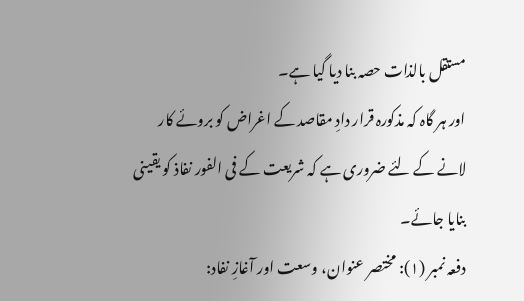مستقل بالذات حصہ بنا دیا گیا ہے۔
اور ہر گاہ کہ مذکورہ قرار دادِ مقاصد کے اغراض کو بروئے کار لانے کے لئے ضروری ہے کہ شریعت کے فی الفور نفاذ کو یقینی بنایا جائے۔
دفعہ نمبر (۱): مختصر عنوان، وسعت اور آغازِ نفاد: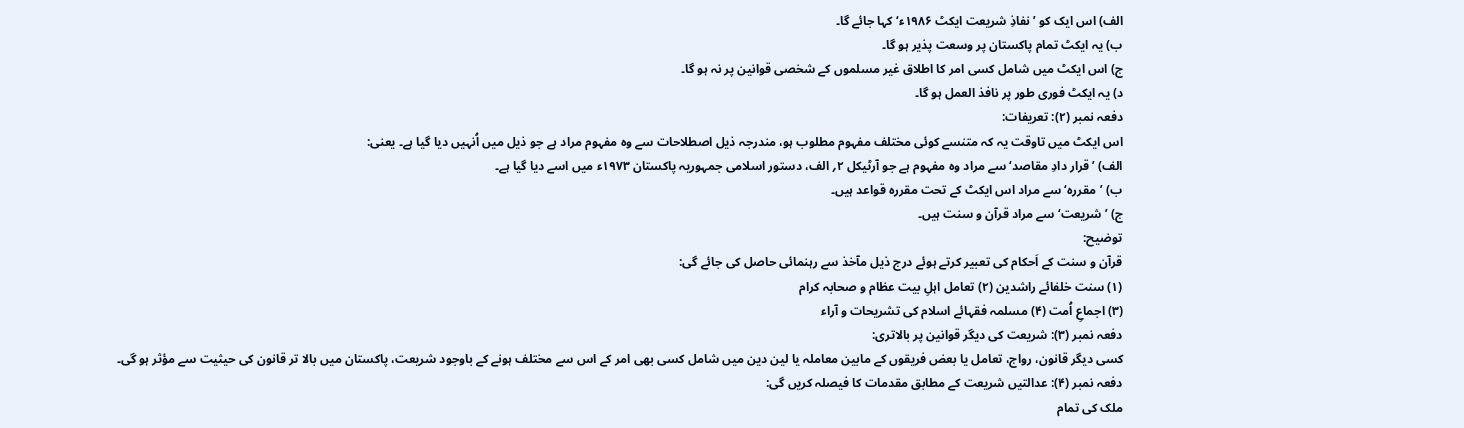الف) اس ایک کو ’نفاذِ شریعت ایکٹ ۱۹۸۶ء‘ کہا جائے گا۔
ب) یہ ایکٹ تمام پاکستان پر وسعت پذیر ہو گا۔
ج) اس ایکٹ میں شامل کسی امر کا اطلاق غیر مسلموں کے شخصی قوانین پر نہ ہو گا۔
د) یہ ایکٹ فوری طور پر نافذ العمل ہو گا۔
دفعہ نمبر (۲): تعریفات:
اس ایکٹ میں تاوقت یہ کہ متنسے کوئی مختلف مفہوم مطلوب ہو، مندرجہ ذیل اصطلاحات سے وہ مفہوم مراد ہے جو ذیل میں اُنہیں دیا گیا ہے۔ یعنی:
الف) ’قرار دادِ مقاصد‘ سے مراد وہ مفہوم ہے جو آرٹیکل ۲؍ الف، دستور اسلامی جمہوریہ پاکستان ۱۹۷۳ء میں اسے دیا گیا ہے۔
ب) ’مقررہ‘ سے مراد اس ایکٹ کے تحت مقررہ قواعد ہیں۔
ج) ’شریعت‘ سے مراد قرآن و سنت ہیں۔
توضیح:
قرآن و سنت کے اَحکام کی تعبیر کرتے ہوئے درج ذیل مآخذ سے رہنمائی حاصل کی جائے گی:
(۱) سنت خلفائے راشدین (۲) تعامل اہلِ بیت عظام و صحابہ کرام
(۳) اجماعِ اُمت (۴) مسلمہ فقہائے اسلام کی تشریحات و آراء
دفعہ نمبر (۳): شریعت کی دیگر قوانین پر بالاتری:
کسی دیگر قانون، رواج، تعامل یا بعض فریقوں کے مابین معاملہ یا لین دین میں شامل کسی بھی امر کے اس سے مختلف ہونے کے باوجود شریعت، پاکستان میں بالا تر قانون کی حیثیت سے مؤثر ہو گی۔
دفعہ نمبر (۴): عدالتیں شریعت کے مطابق مقدمات کا فیصلہ کریں گی:
ملک کی تمام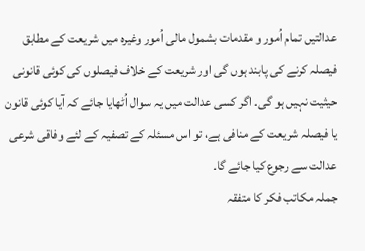عدالتیں تمام اُمور و مقدمات بشمول مالی اُمور وغیرہ میں شریعت کے مطابق فیصلہ کرنے کی پابند ہوں گی اور شریعت کے خلاف فیصلوں کی کوئی قانونی حیثیت نہیں ہو گی۔ اگر کسی عدالت میں یہ سوال اُٹھایا جائے کہ آیا کوئی قانون یا فیصلہ شریعت کے منافی ہے، تو اس مسئلہ کے تصفیہ کے لئے وفاقی شرعی عدالت سے رجوع کیا جائے گا۔
جملہ مکاتب فکر کا متفقہ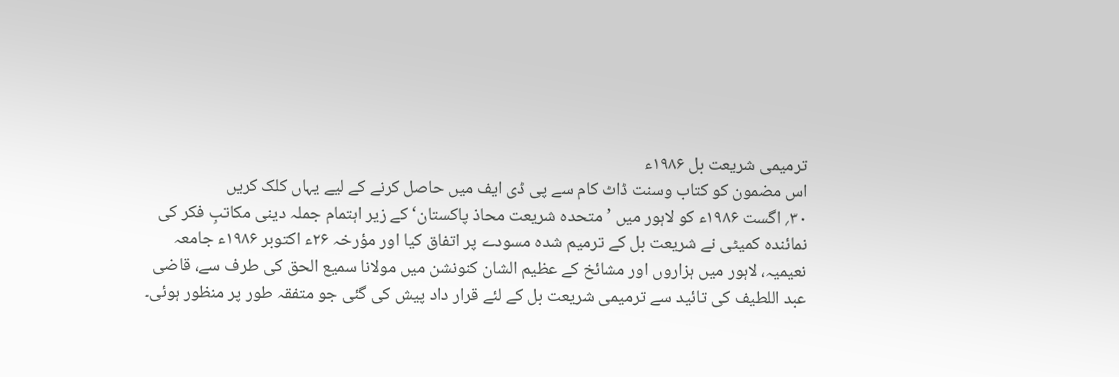ترمیمی شریعت بل ۱۹۸۶ء
اس مضمون کو کتاب وسنت ڈاٹ کام سے پی ڈی ایف میں حاصل کرنے کے لیے یہاں کلک کریں
۳۰؍ اگست ۱۹۸۶ء کو لاہور میں ’متحدہ شریعت محاذ پاکستان‘ کے زیر اہتمام جملہ دینی مکاتبِ فکر کی نمائندہ کمیٹی نے شریعت بل کے ترمیم شدہ مسودے پر اتفاق کیا اور مؤرخہ ۲۶ء اکتوبر ۱۹۸۶ء جامعہ نعیمیہ، لاہور میں ہزاروں اور مشائخ کے عظیم الشان کنونشن میں مولانا سمیع الحق کی طرف سے، قاضی عبد اللطیف کی تائید سے ترمیمی شریعت بل کے لئے قرار داد پیش کی گئی جو متفقہ طور پر منظور ہوئی۔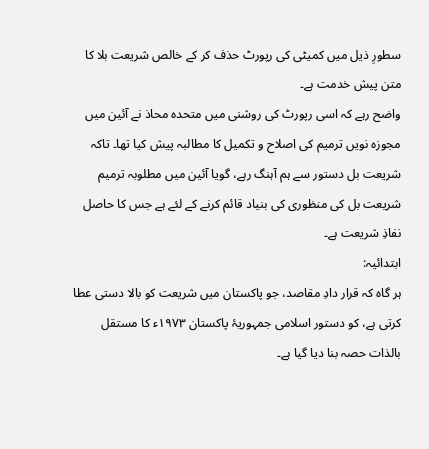سطورِ ذیل میں کمیٹی کی رپورٹ حذف کر کے خالص شریعت بلا کا متن پیش خدمت ہے۔
واضح رہے کہ اسی رپورٹ کی روشنی میں متحدہ محاذ نے آئین میں مجوزہ نویں ترمیم کی اصلاح و تکمیل کا مطالبہ پیش کیا تھا۔ تاکہ شریعت بل دستور سے ہم آہنگ رہے، گویا آئین میں مطلوبہ ترمیم شریعت بل کی منظوری کی بنیاد قائم کرنے کے لئے ہے جس کا حاصل نفاذِ شریعت ہے۔
ابتدائیہ:
ہر گاہ کہ قرار دادِ مقاصد، جو پاکستان میں شریعت کو بالا دستی عطا کرتی ہے، کو دستور اسلامی جمہوریۂ پاکستان ۱۹۷۳ء کا مستقل بالذات حصہ بنا دیا گیا ہے۔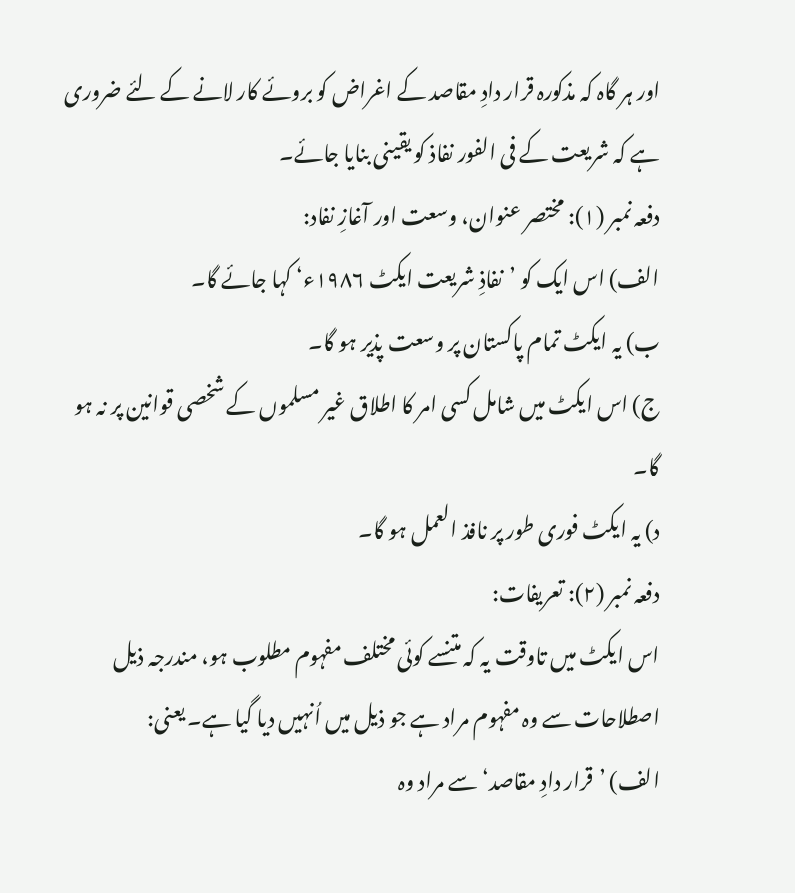اور ہر گاہ کہ مذکورہ قرار دادِ مقاصد کے اغراض کو بروئے کار لانے کے لئے ضروری ہے کہ شریعت کے فی الفور نفاذ کو یقینی بنایا جائے۔
دفعہ نمبر (۱): مختصر عنوان، وسعت اور آغازِ نفاد:
الف) اس ایک کو ’نفاذِ شریعت ایکٹ ۱۹۸۶ء‘ کہا جائے گا۔
ب) یہ ایکٹ تمام پاکستان پر وسعت پذیر ہو گا۔
ج) اس ایکٹ میں شامل کسی امر کا اطلاق غیر مسلموں کے شخصی قوانین پر نہ ہو گا۔
د) یہ ایکٹ فوری طور پر نافذ العمل ہو گا۔
دفعہ نمبر (۲): تعریفات:
اس ایکٹ میں تاوقت یہ کہ متنسے کوئی مختلف مفہوم مطلوب ہو، مندرجہ ذیل اصطلاحات سے وہ مفہوم مراد ہے جو ذیل میں اُنہیں دیا گیا ہے۔ یعنی:
الف) ’قرار دادِ مقاصد‘ سے مراد وہ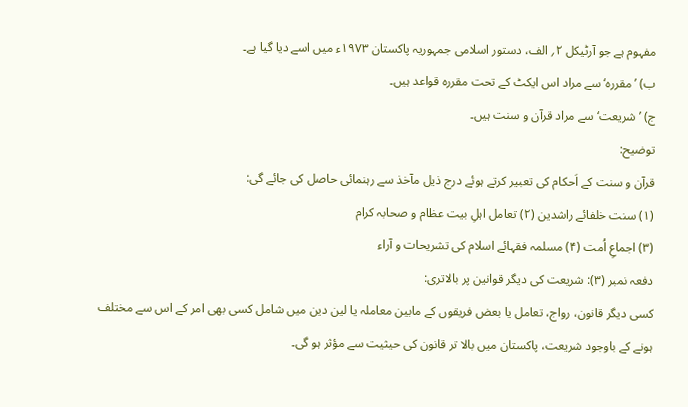مفہوم ہے جو آرٹیکل ۲؍ الف، دستور اسلامی جمہوریہ پاکستان ۱۹۷۳ء میں اسے دیا گیا ہے۔
ب) ’مقررہ‘ سے مراد اس ایکٹ کے تحت مقررہ قواعد ہیں۔
ج) ’شریعت‘ سے مراد قرآن و سنت ہیں۔
توضیح:
قرآن و سنت کے اَحکام کی تعبیر کرتے ہوئے درج ذیل مآخذ سے رہنمائی حاصل کی جائے گی:
(۱) سنت خلفائے راشدین (۲) تعامل اہلِ بیت عظام و صحابہ کرام
(۳) اجماعِ اُمت (۴) مسلمہ فقہائے اسلام کی تشریحات و آراء
دفعہ نمبر (۳): شریعت کی دیگر قوانین پر بالاتری:
کسی دیگر قانون، رواج، تعامل یا بعض فریقوں کے مابین معاملہ یا لین دین میں شامل کسی بھی امر کے اس سے مختلف ہونے کے باوجود شریعت، پاکستان میں بالا تر قانون کی حیثیت سے مؤثر ہو گی۔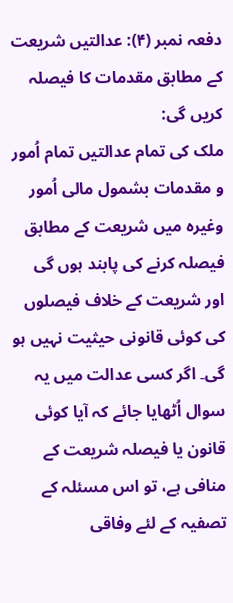دفعہ نمبر (۴): عدالتیں شریعت کے مطابق مقدمات کا فیصلہ کریں گی:
ملک کی تمام عدالتیں تمام اُمور و مقدمات بشمول مالی اُمور وغیرہ میں شریعت کے مطابق فیصلہ کرنے کی پابند ہوں گی اور شریعت کے خلاف فیصلوں کی کوئی قانونی حیثیت نہیں ہو گی۔ اگر کسی عدالت میں یہ سوال اُٹھایا جائے کہ آیا کوئی قانون یا فیصلہ شریعت کے منافی ہے، تو اس مسئلہ کے تصفیہ کے لئے وفاقی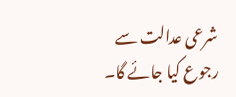شرعی عدالت سے رجوع کیا جائے گا۔